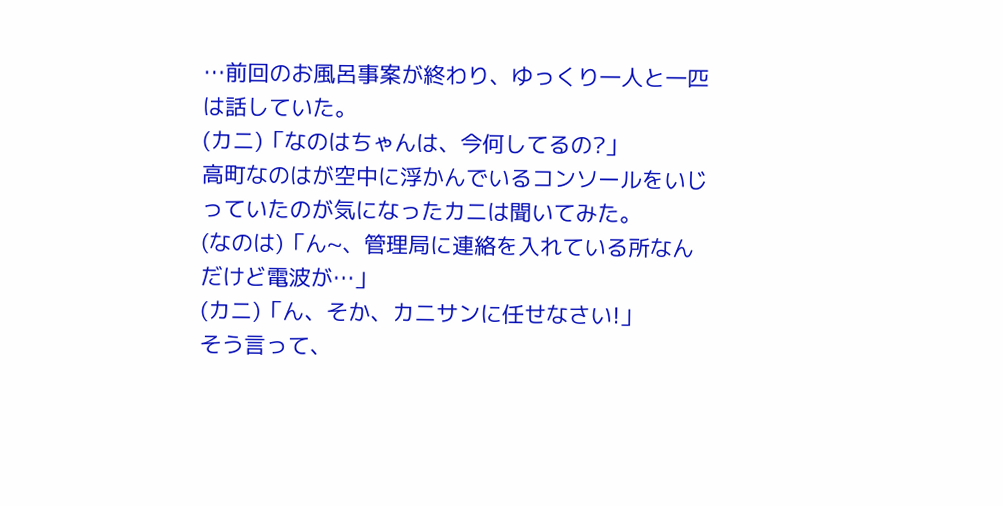…前回のお風呂事案が終わり、ゆっくり一人と一匹は話していた。
(カニ)「なのはちゃんは、今何してるの?」
高町なのはが空中に浮かんでいるコンソールをいじっていたのが気になったカニは聞いてみた。
(なのは)「ん~、管理局に連絡を入れている所なんだけど電波が…」
(カニ)「ん、そか、カニサンに任せなさい!」
そう言って、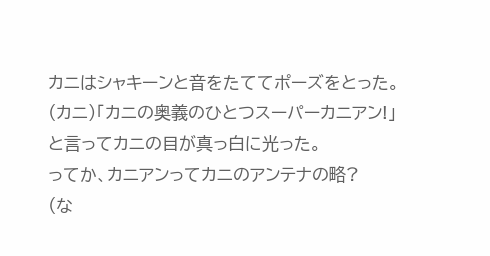カニはシャキーンと音をたててポーズをとった。
(カニ)「カニの奥義のひとつスーパーカニアン!」
と言ってカニの目が真っ白に光った。
ってか、カニアンってカニのアンテナの略?
(な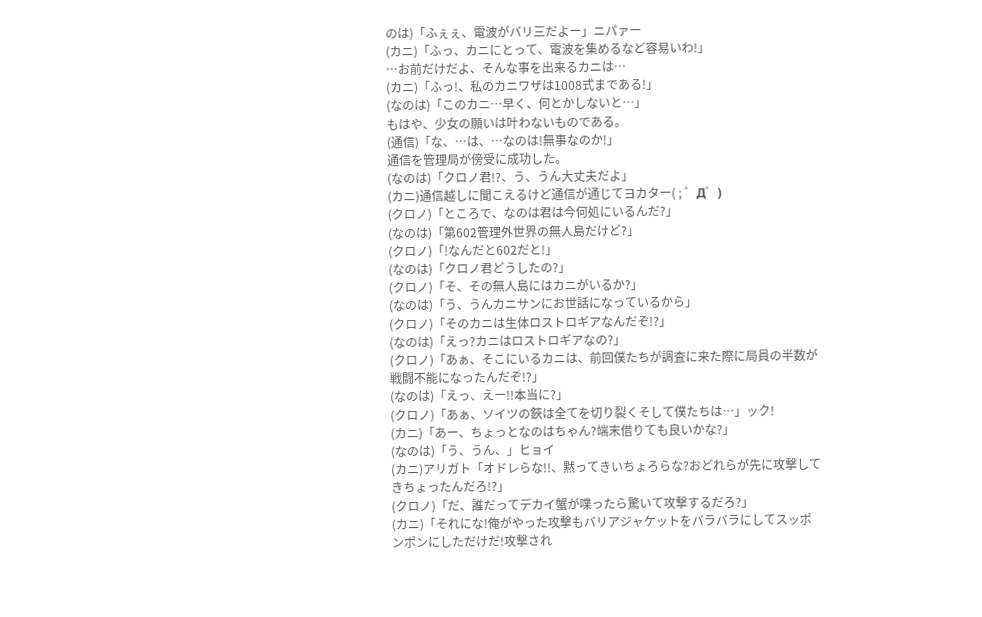のは)「ふぇぇ、電波がバリ三だよー」ニパァー
(カニ)「ふっ、カニにとって、電波を集めるなど容易いわ!」
…お前だけだよ、そんな事を出来るカニは…
(カニ)「ふっ!、私のカニワザは1008式まである!」
(なのは)「このカニ…早く、何とかしないと…」
もはや、少女の願いは叶わないものである。
(通信)「な、…は、…なのは!無事なのか!」
通信を管理局が傍受に成功した。
(なのは)「クロノ君!?、う、うん大丈夫だよ」
(カニ)通信越しに聞こえるけど通信が通じてヨカター( ; ゜Д゜)
(クロノ)「ところで、なのは君は今何処にいるんだ?」
(なのは)「第602管理外世界の無人島だけど?」
(クロノ)「!なんだと602だと!」
(なのは)「クロノ君どうしたの?」
(クロノ)「そ、その無人島にはカニがいるか?」
(なのは)「う、うんカニサンにお世話になっているから」
(クロノ)「そのカニは生体ロストロギアなんだぞ!?」
(なのは)「えっ?カニはロストロギアなの?」
(クロノ)「あぁ、そこにいるカニは、前回僕たちが調査に来た際に局員の半数が戦闘不能になったんだぞ!?」
(なのは)「えっ、えー!!本当に?」
(クロノ)「あぁ、ソイツの鋏は全てを切り裂くそして僕たちは…」ック!
(カニ)「あー、ちょっとなのはちゃん?端末借りても良いかな?」
(なのは)「う、うん、」ヒョイ
(カニ)アリガト「オドレらな!!、黙ってきいちょろらな?おどれらが先に攻撃してきちょったんだろ!?」
(クロノ)「だ、誰だってデカイ蟹が喋ったら驚いて攻撃するだろ?」
(カニ)「それにな!俺がやった攻撃もバリアジャケットをバラバラにしてスッポンポンにしただけだ!攻撃され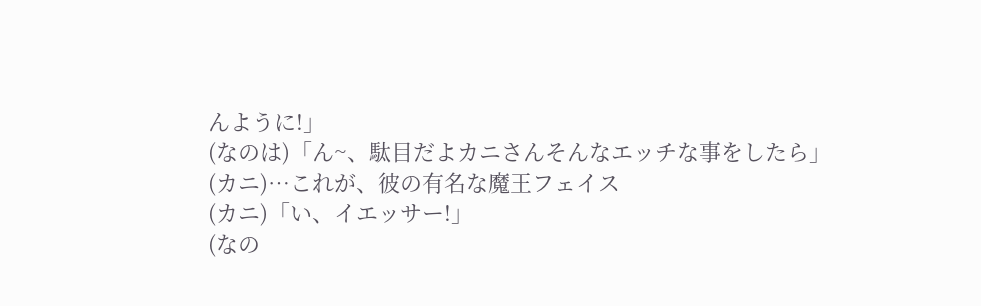んように!」
(なのは)「ん~、駄目だよカニさんそんなエッチな事をしたら」
(カニ)…これが、彼の有名な魔王フェイス
(カニ)「い、イエッサー!」
(なの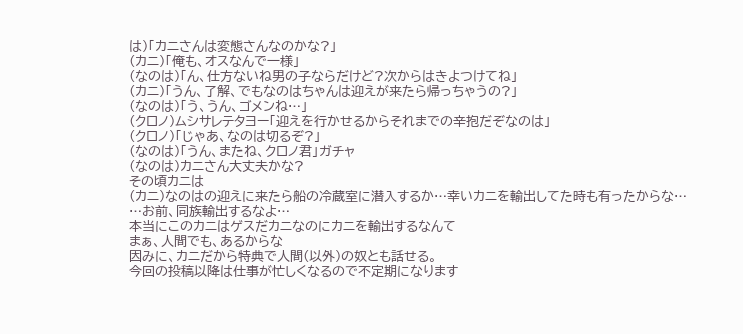は)「カニさんは変態さんなのかな?」
(カニ)「俺も、オスなんで一様」
(なのは)「ん、仕方ないね男の子ならだけど?次からはきよつけてね」
(カニ)「うん、了解、でもなのはちゃんは迎えが来たら帰っちゃうの?」
(なのは)「う、うん、ゴメンね…」
(クロノ)ムシサレテタヨー「迎えを行かせるからそれまでの辛抱だぞなのは」
(クロノ)「じゃあ、なのは切るぞ?」
(なのは)「うん、またね、クロノ君」ガチャ
(なのは)カニさん大丈夫かな?
その頃カニは
(カニ)なのはの迎えに来たら船の冷蔵室に潜入するか…幸いカニを輸出してた時も有ったからな…
…お前、同族輸出するなよ…
本当にこのカニはゲスだカニなのにカニを輸出するなんて
まぁ、人間でも、あるからな
因みに、カニだから特典で人間(以外)の奴とも話せる。
今回の投稿以降は仕事が忙しくなるので不定期になります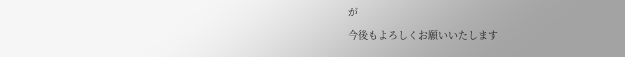が
今後もよろしくお願いいたします